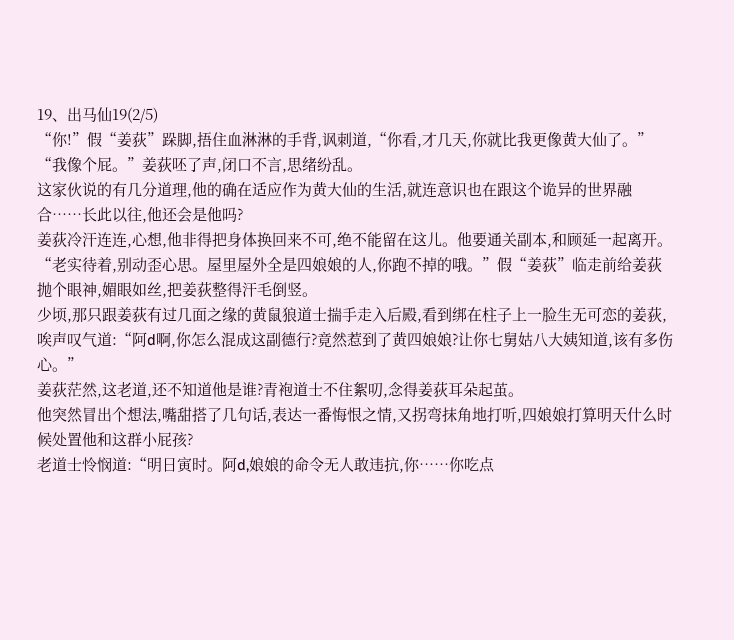19、出马仙19(2/5)
“你!”假“姜荻”跺脚,捂住血淋淋的手背,讽刺道,“你看,才几天,你就比我更像黄大仙了。”
“我像个屁。”姜荻呸了声,闭口不言,思绪纷乱。
这家伙说的有几分道理,他的确在适应作为黄大仙的生活,就连意识也在跟这个诡异的世界融合……长此以往,他还会是他吗?
姜荻冷汗连连,心想,他非得把身体换回来不可,绝不能留在这儿。他要通关副本,和顾延一起离开。
“老实待着,别动歪心思。屋里屋外全是四娘娘的人,你跑不掉的哦。”假“姜荻”临走前给姜荻抛个眼神,媚眼如丝,把姜荻整得汗毛倒竖。
少顷,那只跟姜荻有过几面之缘的黄鼠狼道士揣手走入后殿,看到绑在柱子上一脸生无可恋的姜荻,唉声叹气道:“阿d啊,你怎么混成这副德行?竟然惹到了黄四娘娘?让你七舅姑八大姨知道,该有多伤心。”
姜荻茫然,这老道,还不知道他是谁?青袍道士不住絮叨,念得姜荻耳朵起茧。
他突然冒出个想法,嘴甜搭了几句话,表达一番悔恨之情,又拐弯抹角地打听,四娘娘打算明天什么时候处置他和这群小屁孩?
老道士怜悯道:“明日寅时。阿d,娘娘的命令无人敢违抗,你……你吃点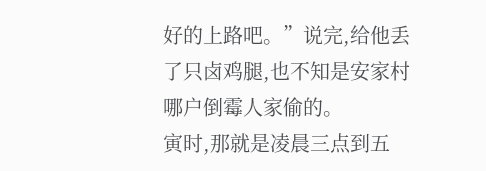好的上路吧。”说完,给他丢了只卤鸡腿,也不知是安家村哪户倒霉人家偷的。
寅时,那就是凌晨三点到五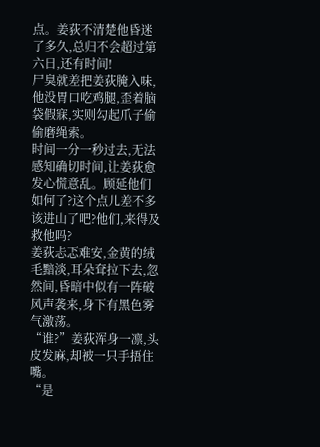点。姜荻不清楚他昏迷了多久,总归不会超过第六日,还有时间!
尸臭就差把姜荻腌入味,他没胃口吃鸡腿,歪着脑袋假寐,实则勾起爪子偷偷磨绳索。
时间一分一秒过去,无法感知确切时间,让姜荻愈发心慌意乱。顾延他们如何了?这个点儿差不多该进山了吧?他们,来得及救他吗?
姜荻忐忑难安,金黄的绒毛黯淡,耳朵耷拉下去,忽然间,昏暗中似有一阵破风声袭来,身下有黑色雾气激荡。
“谁?”姜荻浑身一凛,头皮发麻,却被一只手捂住嘴。
“是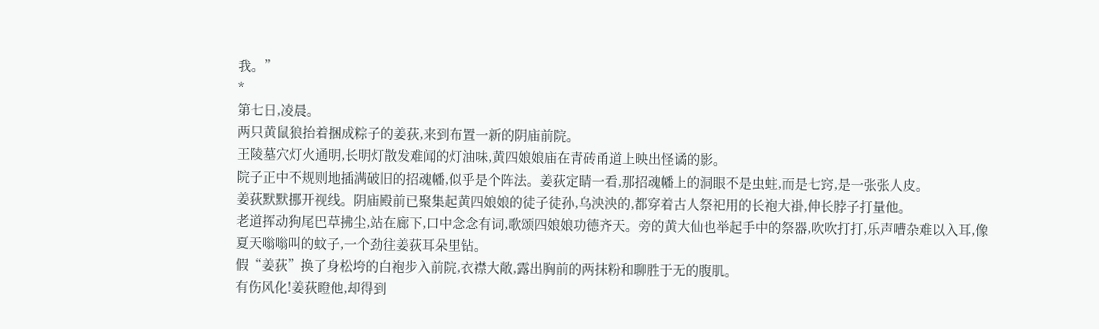我。”
*
第七日,凌晨。
两只黄鼠狼抬着捆成粽子的姜荻,来到布置一新的阴庙前院。
王陵墓穴灯火通明,长明灯散发难闻的灯油味,黄四娘娘庙在青砖甬道上映出怪谲的影。
院子正中不规则地插满破旧的招魂幡,似乎是个阵法。姜荻定睛一看,那招魂幡上的洞眼不是虫蛀,而是七窍,是一张张人皮。
姜荻默默挪开视线。阴庙殿前已聚集起黄四娘娘的徒子徒孙,乌泱泱的,都穿着古人祭祀用的长袍大褂,伸长脖子打量他。
老道挥动狗尾巴草拂尘,站在廊下,口中念念有词,歌颂四娘娘功德齐天。旁的黄大仙也举起手中的祭器,吹吹打打,乐声嘈杂难以入耳,像夏天嗡嗡叫的蚊子,一个劲往姜荻耳朵里钻。
假“姜荻”换了身松垮的白袍步入前院,衣襟大敞,露出胸前的两抹粉和聊胜于无的腹肌。
有伤风化!姜荻瞪他,却得到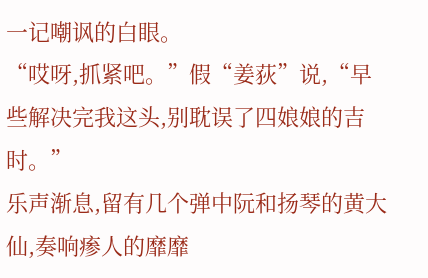一记嘲讽的白眼。
“哎呀,抓紧吧。”假“姜荻”说,“早些解决完我这头,别耽误了四娘娘的吉时。”
乐声渐息,留有几个弹中阮和扬琴的黄大仙,奏响瘆人的靡靡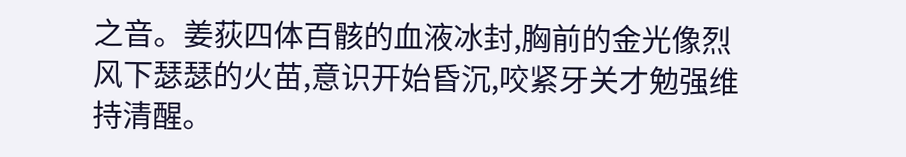之音。姜荻四体百骸的血液冰封,胸前的金光像烈风下瑟瑟的火苗,意识开始昏沉,咬紧牙关才勉强维持清醒。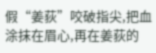假“姜荻”咬破指尖,把血涂抹在眉心,再在姜荻的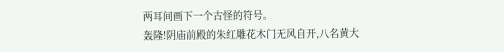两耳间画下一个古怪的符号。
轰隆!阴庙前殿的朱红雕花木门无风自开,八名黄大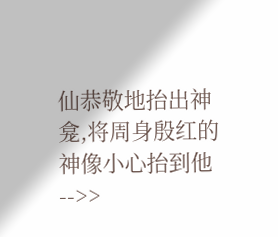仙恭敬地抬出神龛,将周身殷红的神像小心抬到他-->>